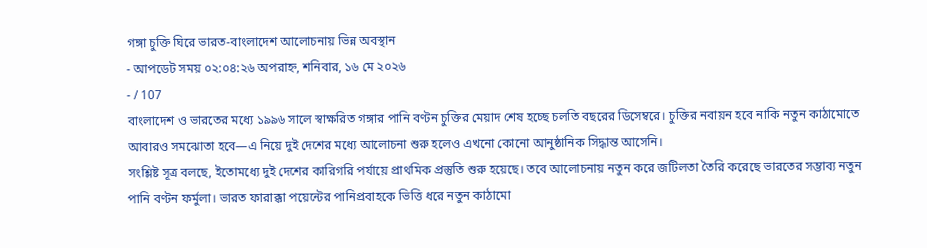গঙ্গা চুক্তি ঘিরে ভারত-বাংলাদেশ আলোচনায় ভিন্ন অবস্থান
- আপডেট সময় ০২:০৪:২৬ অপরাহ্ন, শনিবার, ১৬ মে ২০২৬
- / 107
বাংলাদেশ ও ভারতের মধ্যে ১৯৯৬ সালে স্বাক্ষরিত গঙ্গার পানি বণ্টন চুক্তির মেয়াদ শেষ হচ্ছে চলতি বছরের ডিসেম্বরে। চুক্তির নবায়ন হবে নাকি নতুন কাঠামোতে আবারও সমঝোতা হবে—এ নিয়ে দুই দেশের মধ্যে আলোচনা শুরু হলেও এখনো কোনো আনুষ্ঠানিক সিদ্ধান্ত আসেনি।
সংশ্লিষ্ট সূত্র বলছে, ইতোমধ্যে দুই দেশের কারিগরি পর্যায়ে প্রাথমিক প্রস্তুতি শুরু হয়েছে। তবে আলোচনায় নতুন করে জটিলতা তৈরি করেছে ভারতের সম্ভাব্য নতুন পানি বণ্টন ফর্মুলা। ভারত ফারাক্কা পয়েন্টের পানিপ্রবাহকে ভিত্তি ধরে নতুন কাঠামো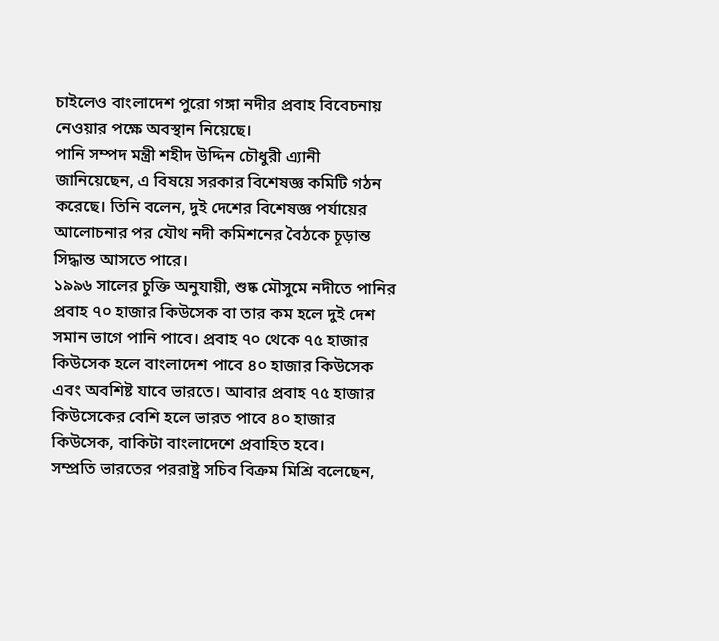চাইলেও বাংলাদেশ পুরো গঙ্গা নদীর প্রবাহ বিবেচনায় নেওয়ার পক্ষে অবস্থান নিয়েছে।
পানি সম্পদ মন্ত্রী শহীদ উদ্দিন চৌধুরী এ্যানী জানিয়েছেন, এ বিষয়ে সরকার বিশেষজ্ঞ কমিটি গঠন করেছে। তিনি বলেন, দুই দেশের বিশেষজ্ঞ পর্যায়ের আলোচনার পর যৌথ নদী কমিশনের বৈঠকে চূড়ান্ত সিদ্ধান্ত আসতে পারে।
১৯৯৬ সালের চুক্তি অনুযায়ী, শুষ্ক মৌসুমে নদীতে পানির প্রবাহ ৭০ হাজার কিউসেক বা তার কম হলে দুই দেশ সমান ভাগে পানি পাবে। প্রবাহ ৭০ থেকে ৭৫ হাজার কিউসেক হলে বাংলাদেশ পাবে ৪০ হাজার কিউসেক এবং অবশিষ্ট যাবে ভারতে। আবার প্রবাহ ৭৫ হাজার কিউসেকের বেশি হলে ভারত পাবে ৪০ হাজার কিউসেক, বাকিটা বাংলাদেশে প্রবাহিত হবে।
সম্প্রতি ভারতের পররাষ্ট্র সচিব বিক্রম মিশ্রি বলেছেন,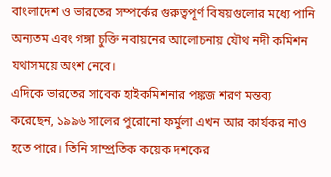বাংলাদেশ ও ভারতের সম্পর্কের গুরুত্বপূর্ণ বিষয়গুলোর মধ্যে পানি অন্যতম এবং গঙ্গা চুক্তি নবায়নের আলোচনায় যৌথ নদী কমিশন যথাসময়ে অংশ নেবে।
এদিকে ভারতের সাবেক হাইকমিশনার পঙ্কজ শরণ মন্তব্য করেছেন, ১৯৯৬ সালের পুরোনো ফর্মুলা এখন আর কার্যকর নাও হতে পারে। তিনি সাম্প্রতিক কয়েক দশকের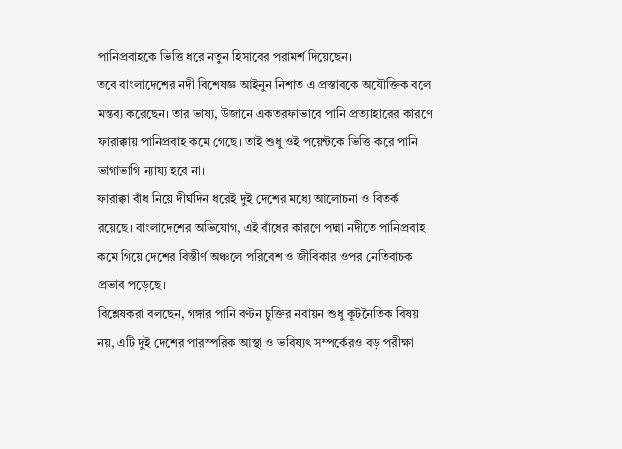পানিপ্রবাহকে ভিত্তি ধরে নতুন হিসাবের পরামর্শ দিয়েছেন।
তবে বাংলাদেশের নদী বিশেষজ্ঞ আইনুন নিশাত এ প্রস্তাবকে অযৌক্তিক বলে মন্তব্য করেছেন। তার ভাষ্য, উজানে একতরফাভাবে পানি প্রত্যাহারের কারণে ফারাক্কায় পানিপ্রবাহ কমে গেছে। তাই শুধু ওই পয়েন্টকে ভিত্তি করে পানি ভাগাভাগি ন্যায্য হবে না।
ফারাক্কা বাঁধ নিয়ে দীর্ঘদিন ধরেই দুই দেশের মধ্যে আলোচনা ও বিতর্ক রয়েছে। বাংলাদেশের অভিযোগ, এই বাঁধের কারণে পদ্মা নদীতে পানিপ্রবাহ কমে গিয়ে দেশের বিস্তীর্ণ অঞ্চলে পরিবেশ ও জীবিকার ওপর নেতিবাচক প্রভাব পড়েছে।
বিশ্লেষকরা বলছেন, গঙ্গার পানি বণ্টন চুক্তির নবায়ন শুধু কূটনৈতিক বিষয় নয়, এটি দুই দেশের পারস্পরিক আস্থা ও ভবিষ্যৎ সম্পর্কেরও বড় পরীক্ষা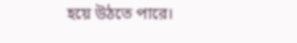হয়ে উঠতে পারে।